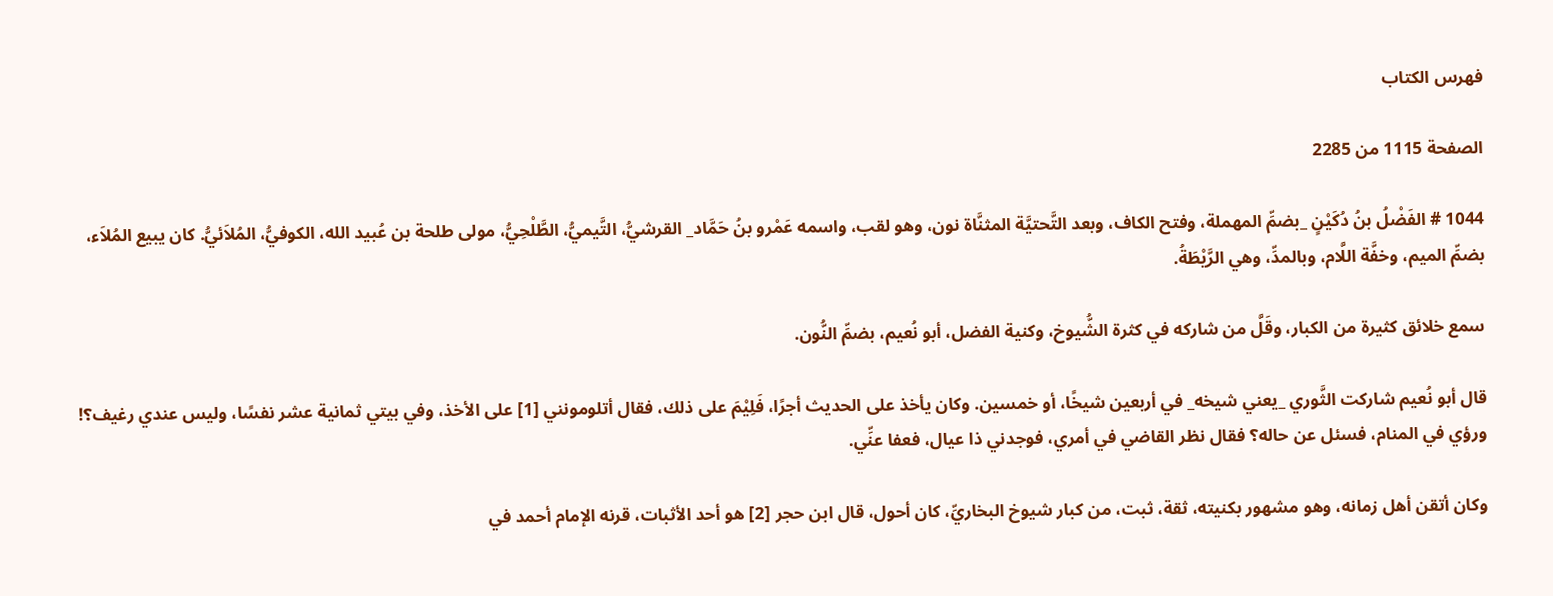فهرس الكتاب

الصفحة 1115 من 2285

1044 # الفَضْلُ بنُ دُكَيْنٍ _بضمِّ المهملة، وفتح الكاف، وبعد التَّحتيَّة المثنَّاة نون، وهو لقب، واسمه عَمْرو بنُ حَمَّاد_ القرشيُّ، التَّيميُّ، الطَّلْحِيُّ، مولى طلحة بن عُبيد الله، الكوفيُّ، المُلاَئيُّ. كان يبيع المُلاَء، بضمِّ الميم، وخفَّة اللَّام، وبالمدِّ، وهي الرَّيْطَةُ.

سمع خلائق كثيرة من الكبار، وقَلَّ من شاركه في كثرة الشُّيوخ، وكنية الفضل، أبو نُعيم، بضمِّ النُّون.

قال أبو نُعيم شاركت الثَّوري _يعني شيخه_ في أربعين شيخًا، أو خمسين. وكان يأخذ على الحديث أجرًا، فَلِيْمَ على ذلك، فقال أتلومونني [1] على الأخذ، وفي بيتي ثمانية عشر نفسًا، وليس عندي رغيف؟! ورؤي في المنام، فسئل عن حاله؟ فقال نظر القاضي في أمري، فوجدني ذا عيال، فعفا عنِّي.

وكان أتقن أهل زمانه، وهو مشهور بكنيته، ثقة، ثبت، من كبار شيوخ البخاريِّ، كان أحول، قال ابن حجر [2] هو أحد الأثبات، قرنه الإمام أحمد في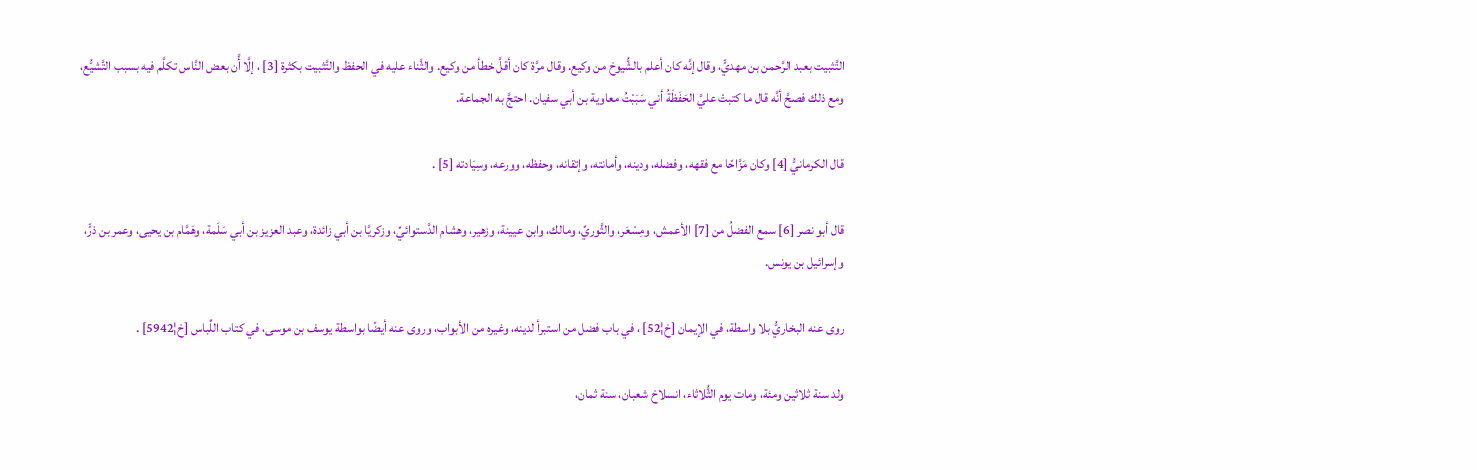التَّثبيت بعبد الرَّحمن بن مهديٍّ، وقال إنَّه كان أعلم بالشُّيوخ من وكيع. وقال مرَّة كان أقلَّ خطأ من وكيع. والثَّناء عليه في الحفظ والتَّثبيت بكثرة [3] ، إلَّا أَّن بعض النَّاس تكلَّم فيه بسبب التَّشيُّع، ومع ذلك فصحَّ أنَّه قال ما كتبتْ عليَّ الحَفَظَةُ أني سَبَبْتُ معاوية بن أبي سفيان. احتجَّ به الجماعة.

قال الكرمانيُّ [4] وكان مَزَّاحًا مع فقهه، وفضله، ودينه، وأمانته، وإتقانه، وحفظه، وورعه، وسِيَادته [5] .

قال أبو نصر [6] سمع الفضلُ من [7] الأعمش، ومِسْعَر، والثَّوريِّ، ومالك، وابن عيينة، وزهير، وهشام الدَّستوائيِّ، وزكريَّا بن أبي زائدة، وعبد العزيز بن أبي سَلَمة، وهَمَّام بن يحيى، وعمر بن ذرٍّ، وإسرائيل بن يونس.

روى عنه البخاريُّ بلا واسطة، في الإيمان [خ¦52] ، في باب فضل من استبرأ لدينه، وغيره من الأبواب، وروى عنه أيضًا بواسطة يوسف بن موسى، في كتاب اللِّباس [خ¦5942] .

ولد سنة ثلاثين ومئة، ومات يوم الثُّلاثاء، انسلاخ شعبان، سنة ثمان،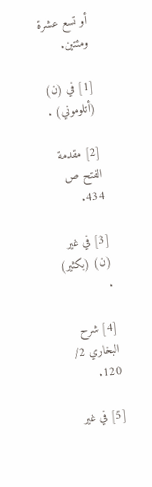أو تسع عشرة ومئتين.

[1] في (ن) (أتلوموني) .

[2] مقدمة الفتح ص 434.

[3] في غير (ن) (بكثير) .

[4] شرح البخاري 2/ 120.

[5] في غير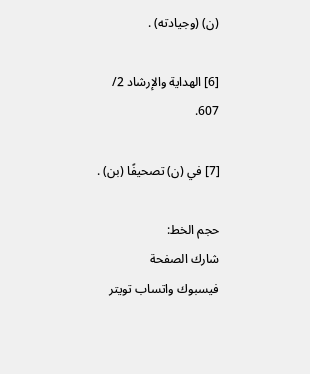(ن) (وجيادته) .

[6] الهداية والإرشاد 2/ 607.

[7] في (ن) تصحيفًا (بن) .

حجم الخط:
شارك الصفحة
فيسبوك واتساب تويتر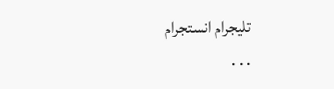تليجرام انستجرام
. . .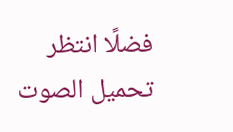فضلًا انتظر تحميل الصوت